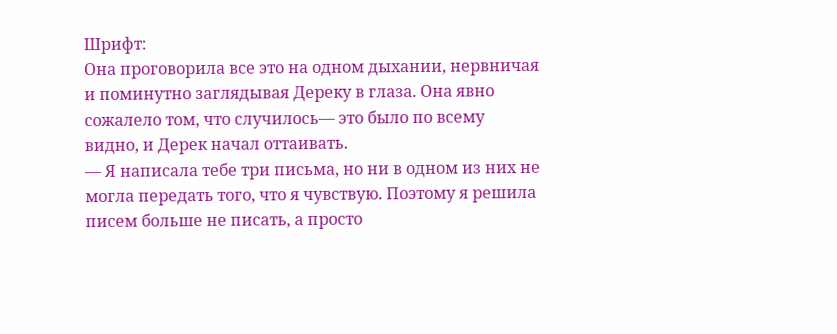Шрифт:
Она проговорила все это на одном дыхании, нервничая и поминутно заглядывая Дереку в глаза. Она явно сожалело том, что случилось— это было по всему видно, и Дерек начал оттаивать.
— Я написала тебе три письма, но ни в одном из них не могла передать того, что я чувствую. Поэтому я решила писем больше не писать, а просто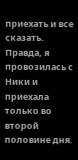приехать и все сказать. Правда, я провозилась с Ники и приехала только во второй половине дня.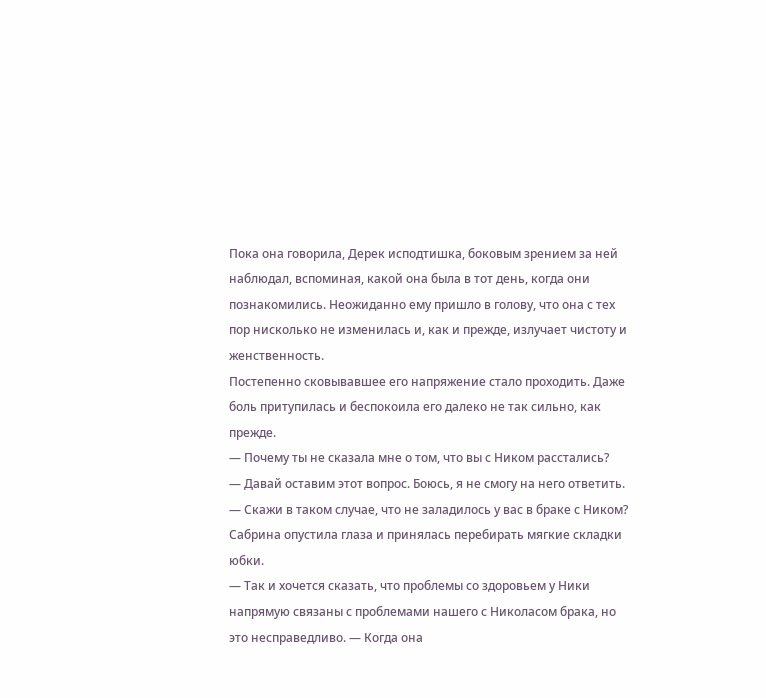Пока она говорила, Дерек исподтишка, боковым зрением за ней наблюдал, вспоминая, какой она была в тот день, когда они познакомились. Неожиданно ему пришло в голову, что она с тех пор нисколько не изменилась и, как и прежде, излучает чистоту и женственность.
Постепенно сковывавшее его напряжение стало проходить. Даже боль притупилась и беспокоила его далеко не так сильно, как прежде.
— Почему ты не сказала мне о том, что вы с Ником расстались?
— Давай оставим этот вопрос. Боюсь, я не смогу на него ответить.
— Скажи в таком случае, что не заладилось у вас в браке с Ником?
Сабрина опустила глаза и принялась перебирать мягкие складки юбки.
— Так и хочется сказать, что проблемы со здоровьем у Ники напрямую связаны с проблемами нашего с Николасом брака, но это несправедливо. — Когда она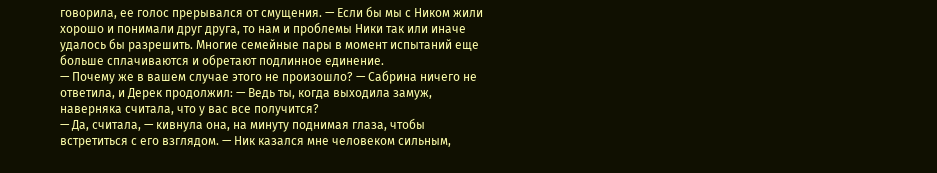говорила, ее голос прерывался от смущения. — Если бы мы с Ником жили хорошо и понимали друг друга, то нам и проблемы Ники так или иначе удалось бы разрешить. Многие семейные пары в момент испытаний еще больше сплачиваются и обретают подлинное единение.
— Почему же в вашем случае этого не произошло? — Сабрина ничего не ответила, и Дерек продолжил: — Ведь ты, когда выходила замуж, наверняка считала, что у вас все получится?
— Да, считала, — кивнула она, на минуту поднимая глаза, чтобы встретиться с его взглядом. — Ник казался мне человеком сильным,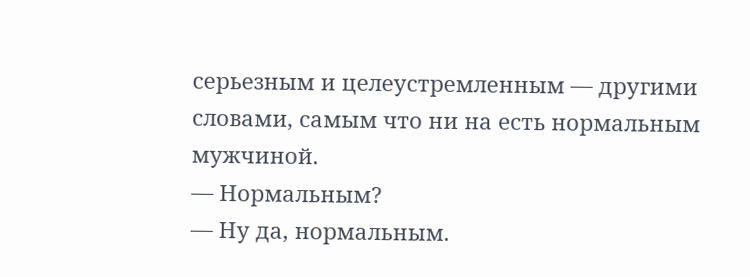серьезным и целеустремленным — другими словами, самым что ни на есть нормальным мужчиной.
— Нормальным?
— Ну да, нормальным.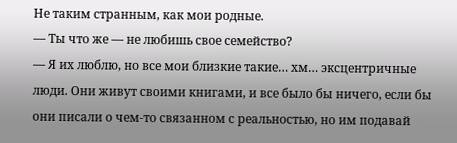Не таким странным, как мои родные.
— Ты что же — не любишь свое семейство?
— Я их люблю, но все мои близкие такие… хм… эксцентричные люди. Они живут своими книгами, и все было бы ничего, если бы они писали о чем-то связанном с реальностью, но им подавай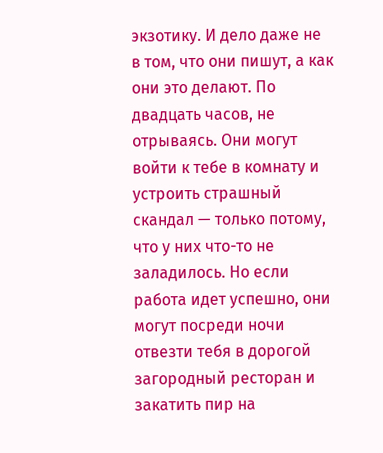экзотику. И дело даже не в том, что они пишут, а как они это делают. По двадцать часов, не отрываясь. Они могут войти к тебе в комнату и устроить страшный скандал — только потому, что у них что-то не заладилось. Но если работа идет успешно, они могут посреди ночи отвезти тебя в дорогой загородный ресторан и закатить пир на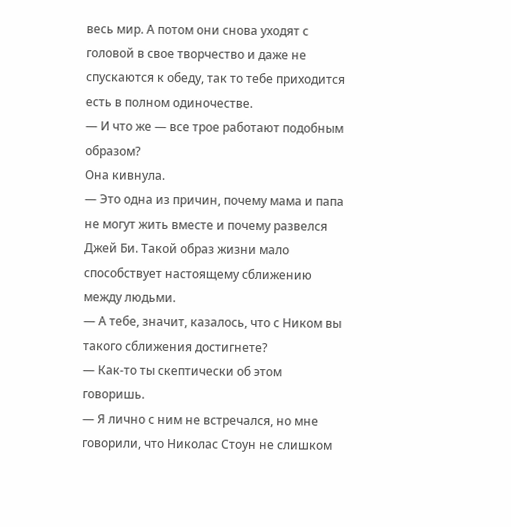весь мир. А потом они снова уходят с головой в свое творчество и даже не спускаются к обеду, так то тебе приходится есть в полном одиночестве.
— И что же — все трое работают подобным образом?
Она кивнула.
— Это одна из причин, почему мама и папа не могут жить вместе и почему развелся Джей Би. Такой образ жизни мало способствует настоящему сближению между людьми.
— А тебе, значит, казалось, что с Ником вы такого сближения достигнете?
— Как-то ты скептически об этом говоришь.
— Я лично с ним не встречался, но мне говорили, что Николас Стоун не слишком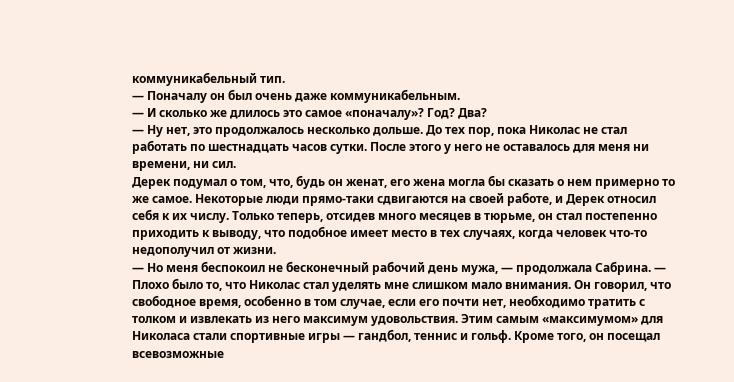коммуникабельный тип.
— Поначалу он был очень даже коммуникабельным.
— И сколько же длилось это самое «поначалу»? Год? Два?
— Ну нет, это продолжалось несколько дольше. До тех пор, пока Николас не стал работать по шестнадцать часов сутки. После этого у него не оставалось для меня ни времени, ни сил.
Дерек подумал о том, что, будь он женат, его жена могла бы сказать о нем примерно то же самое. Некоторые люди прямо-таки сдвигаются на своей работе, и Дерек относил себя к их числу. Только теперь, отсидев много месяцев в тюрьме, он стал постепенно приходить к выводу, что подобное имеет место в тех случаях, когда человек что-то недополучил от жизни.
— Но меня беспокоил не бесконечный рабочий день мужа, — продолжала Сабрина. — Плохо было то, что Николас стал уделять мне слишком мало внимания. Он говорил, что свободное время, особенно в том случае, если его почти нет, необходимо тратить с толком и извлекать из него максимум удовольствия. Этим самым «максимумом» для Николаса стали спортивные игры — гандбол, теннис и гольф. Кроме того, он посещал всевозможные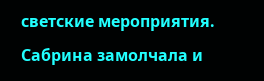светские мероприятия.
Сабрина замолчала и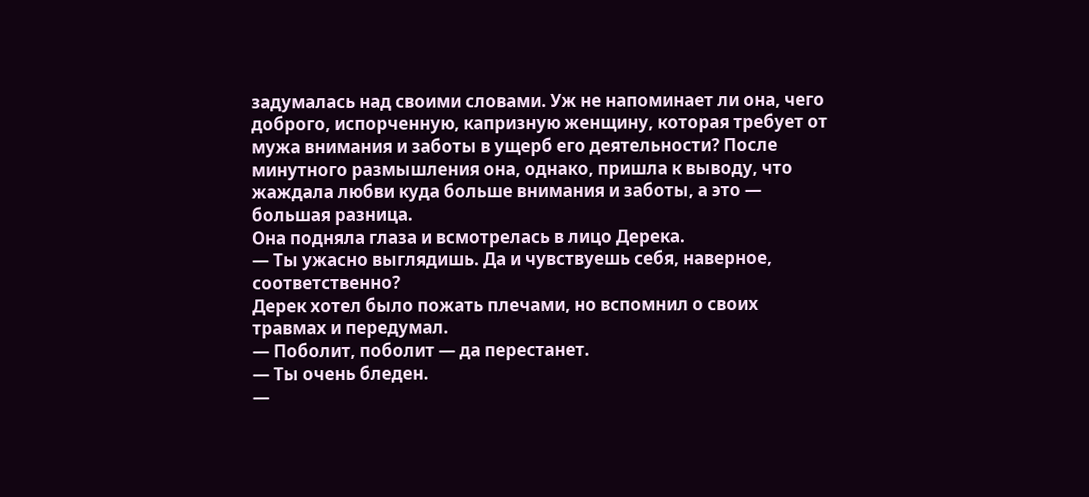задумалась над своими словами. Уж не напоминает ли она, чего доброго, испорченную, капризную женщину, которая требует от мужа внимания и заботы в ущерб его деятельности? После минутного размышления она, однако, пришла к выводу, что жаждала любви куда больше внимания и заботы, а это — большая разница.
Она подняла глаза и всмотрелась в лицо Дерека.
— Ты ужасно выглядишь. Да и чувствуешь себя, наверное, соответственно?
Дерек хотел было пожать плечами, но вспомнил о своих травмах и передумал.
— Поболит, поболит — да перестанет.
— Ты очень бледен.
—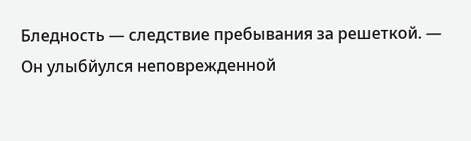Бледность — следствие пребывания за решеткой. — Он улыбйулся неповрежденной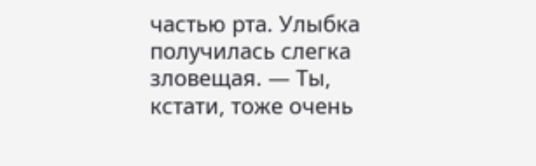частью рта. Улыбка получилась слегка зловещая. — Ты, кстати, тоже очень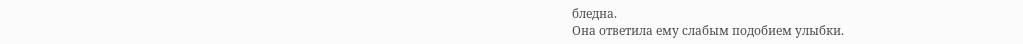бледна.
Она ответила ему слабым подобием улыбки.